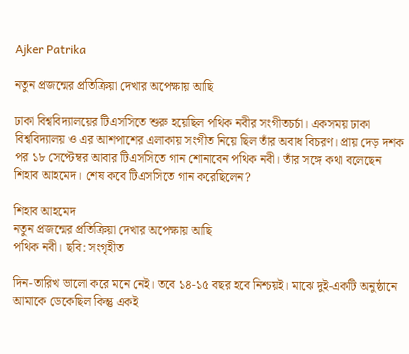Ajker Patrika

নতুন প্রজন্মের প্রতিক্রিয়া দেখার অপেক্ষায় আছি

ঢাকা বিশ্ববিদ্যালয়ের টিএসসিতে শুরু হয়েছিল পথিক নবীর সংগীতচর্চা। একসময় ঢাকা বিশ্ববিদ্যালয় ও এর আশপাশের এলাকায় সংগীত নিয়ে ছিল তাঁর অবাধ বিচরণ। প্রায় দেড় দশক পর ১৮ সেপ্টেম্বর আবার টিএসসিতে গান শোনাবেন পথিক নবী। তাঁর সঙ্গে কথা বলেছেন শিহাব আহমেদ। শেষ কবে টিএসসিতে গান করেছিলেন?

শিহাব আহমেদ
নতুন প্রজন্মের প্রতিক্রিয়া দেখার অপেক্ষায় আছি
পথিক নবী। ছবি: সংগৃহীত

দিন-তারিখ ভালো করে মনে নেই। তবে ১৪-১৫ বছর হবে নিশ্চয়ই। মাঝে দুই-একটি অনুষ্ঠানে আমাকে ডেকেছিল কিন্তু একই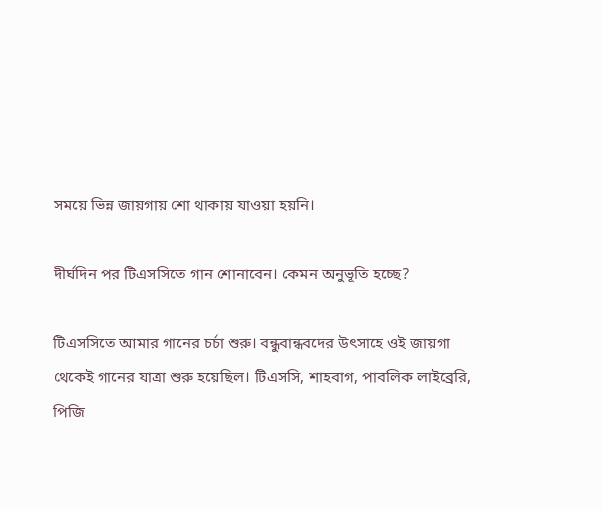সময়ে ভিন্ন জায়গায় শো থাকায় যাওয়া হয়নি।

দীর্ঘদিন পর টিএসসিতে গান শোনাবেন। কেমন অনুভূতি হচ্ছে?

টিএসসিতে আমার গানের চর্চা শুরু। বন্ধুবান্ধবদের উৎসাহে ওই জায়গা থেকেই গানের যাত্রা শুরু হয়েছিল। টিএসসি, শাহবাগ, পাবলিক লাইব্রেরি, পিজি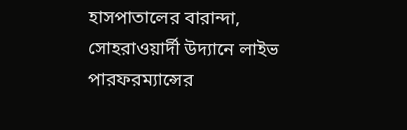হাসপাতালের বারান্দা, সোহরাওয়ার্দী উদ্যানে লাইভ পারফরম্যান্সের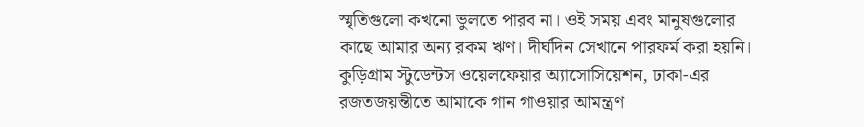স্মৃতিগুলো কখনো ভুলতে পারব না। ওই সময় এবং মানুষগুলোর কাছে আমার অন্য রকম ঋণ। দীর্ঘদিন সেখানে পারফর্ম করা হয়নি। কুড়িগ্রাম স্টুডেন্টস ওয়েলফেয়ার অ্যাসোসিয়েশন, ঢাকা-এর রজতজয়ন্তীতে আমাকে গান গাওয়ার আমন্ত্রণ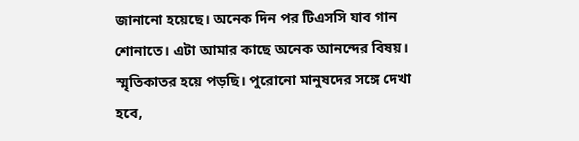জানানো হয়েছে। অনেক দিন পর টিএসসি যাব গান শোনাতে। এটা আমার কাছে অনেক আনন্দের বিষয়। স্মৃতিকাতর হয়ে পড়ছি। পুরোনো মানুষদের সঙ্গে দেখা হবে,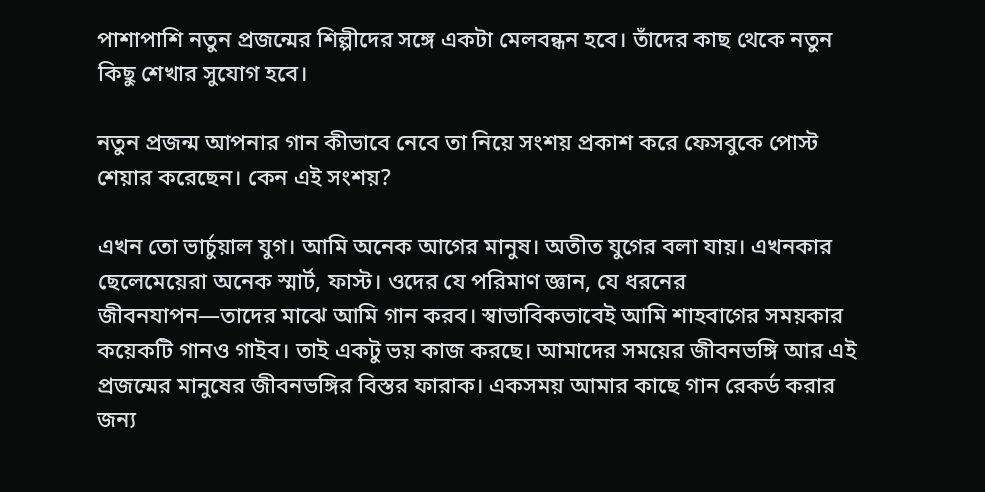পাশাপাশি নতুন প্রজন্মের শিল্পীদের সঙ্গে একটা মেলবন্ধন হবে। তাঁদের কাছ থেকে নতুন কিছু শেখার সুযোগ হবে।

নতুন প্রজন্ম আপনার গান কীভাবে নেবে তা নিয়ে সংশয় প্রকাশ করে ফেসবুকে পোস্ট শেয়ার করেছেন। কেন এই সংশয়?

এখন তো ভার্চুয়াল যুগ। আমি অনেক আগের মানুষ। অতীত যুগের বলা যায়। এখনকার ছেলেমেয়েরা অনেক স্মার্ট, ফাস্ট। ওদের যে পরিমাণ জ্ঞান, যে ধরনের জীবনযাপন—তাদের মাঝে আমি গান করব। স্বাভাবিকভাবেই আমি শাহবাগের সময়কার কয়েকটি গানও গাইব। তাই একটু ভয় কাজ করছে। আমাদের সময়ের জীবনভঙ্গি আর এই প্রজন্মের মানুষের জীবনভঙ্গির বিস্তর ফারাক। একসময় আমার কাছে গান রেকর্ড করার জন্য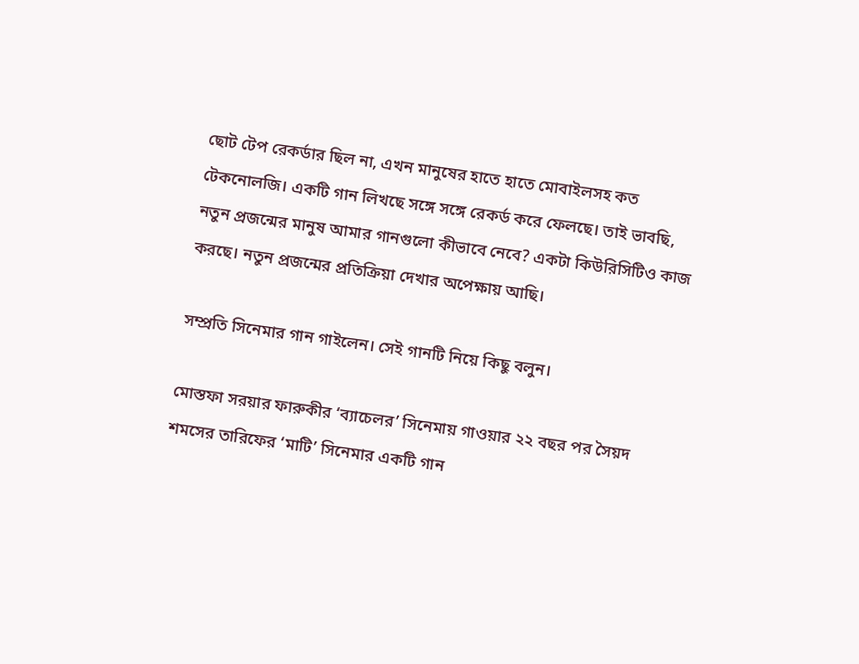ছোট টেপ রেকর্ডার ছিল না, এখন মানুষের হাতে হাতে মোবাইলসহ কত টেকনোলজি। একটি গান লিখছে সঙ্গে সঙ্গে রেকর্ড করে ফেলছে। তাই ভাবছি, নতুন প্রজন্মের মানুষ আমার গানগুলো কীভাবে নেবে? একটা কিউরিসিটিও কাজ করছে। নতুন প্রজন্মের প্রতিক্রিয়া দেখার অপেক্ষায় আছি।

সম্প্রতি সিনেমার গান গাইলেন। সেই গানটি নিয়ে কিছু বলুন।

মোস্তফা সরয়ার ফারুকীর ‘ব্যাচেলর’ সিনেমায় গাওয়ার ২২ বছর পর সৈয়দ শমসের তারিফের ‘মাটি’ সিনেমার একটি গান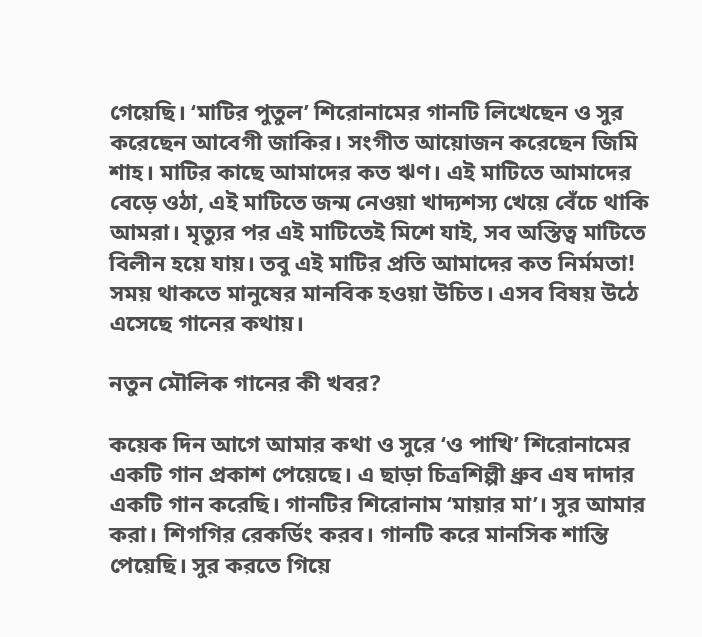গেয়েছি। ‘মাটির পুতুল’ শিরোনামের গানটি লিখেছেন ও সুর করেছেন আবেগী জাকির। সংগীত আয়োজন করেছেন জিমি শাহ। মাটির কাছে আমাদের কত ঋণ। এই মাটিতে আমাদের বেড়ে ওঠা, এই মাটিতে জন্ম নেওয়া খাদ্যশস্য খেয়ে বেঁচে থাকি আমরা। মৃত্যুর পর এই মাটিতেই মিশে যাই, সব অস্তিত্ব মাটিতে বিলীন হয়ে যায়। তবু এই মাটির প্রতি আমাদের কত নির্মমতা! সময় থাকতে মানুষের মানবিক হওয়া উচিত। এসব বিষয় উঠে এসেছে গানের কথায়।

নতুন মৌলিক গানের কী খবর?

কয়েক দিন আগে আমার কথা ও সুরে ‘ও পাখি’ শিরোনামের একটি গান প্রকাশ পেয়েছে। এ ছাড়া চিত্রশিল্পী ধ্রুব এষ দাদার একটি গান করেছি। গানটির শিরোনাম ‘মায়ার মা’। সুর আমার করা। শিগগির রেকর্ডিং করব। গানটি করে মানসিক শান্তি পেয়েছি। সুর করতে গিয়ে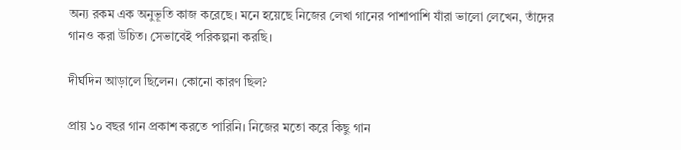অন্য রকম এক অনুভূতি কাজ করেছে। মনে হয়েছে নিজের লেখা গানের পাশাপাশি যাঁরা ভালো লেখেন, তাঁদের গানও করা উচিত। সেভাবেই পরিকল্পনা করছি।

দীর্ঘদিন আড়ালে ছিলেন। কোনো কারণ ছিল?

প্রায় ১০ বছর গান প্রকাশ করতে পারিনি। নিজের মতো করে কিছু গান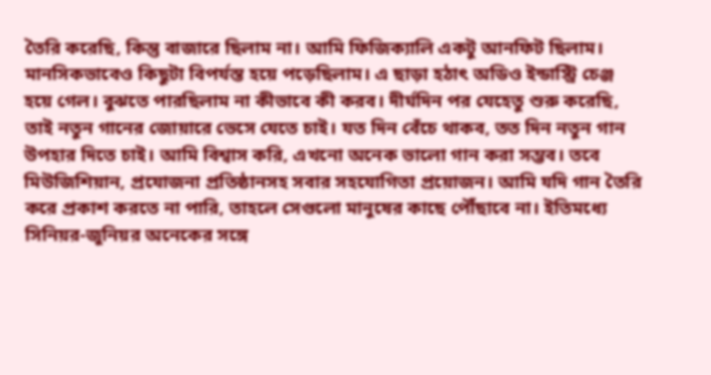তৈরি করেছি, কিন্তু বাজারে ছিলাম না। আমি ফিজিক্যালি একটু আনফিট ছিলাম। মানসিকভাবেও কিছুটা বিপর্যস্ত হয়ে পড়েছিলাম। এ ছাড়া হঠাৎ অডিও ইন্ডাস্ট্রি চেঞ্জ হয়ে গেল। বুঝতে পারছিলাম না কীভাবে কী করব। দীর্ঘদিন পর যেহেতু শুরু করেছি, তাই নতুন গানের জোয়ারে ভেসে যেতে চাই। যত দিন বেঁচে থাকব, তত দিন নতুন গান উপহার দিতে চাই। আমি বিশ্বাস করি, এখনো অনেক ভালো গান করা সম্ভব। তবে মিউজিশিয়ান, প্রযোজনা প্রতিষ্ঠানসহ সবার সহযোগিতা প্রয়োজন। আমি যদি গান তৈরি করে প্রকাশ করতে না পারি, তাহলে সেগুলো মানুষের কাছে পৌঁছাবে না। ইতিমধ্যে সিনিয়র-জুনিয়র অনেকের সঙ্গে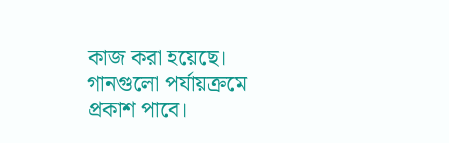কাজ করা হয়েছে। গানগুলো পর্যায়ক্রমে প্রকাশ পাবে।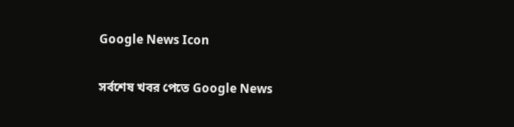Google News Icon

সর্বশেষ খবর পেতে Google News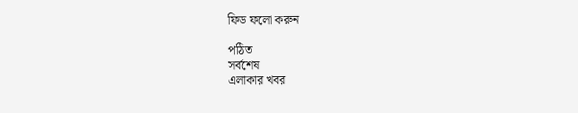ফিড ফলো করুন

পঠিত
সর্বশেষ
এলাকার খবর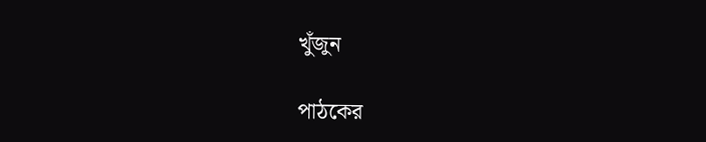খুঁজুন

পাঠকের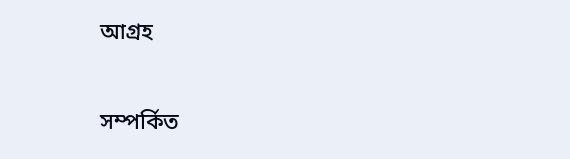আগ্রহ

সম্পর্কিত